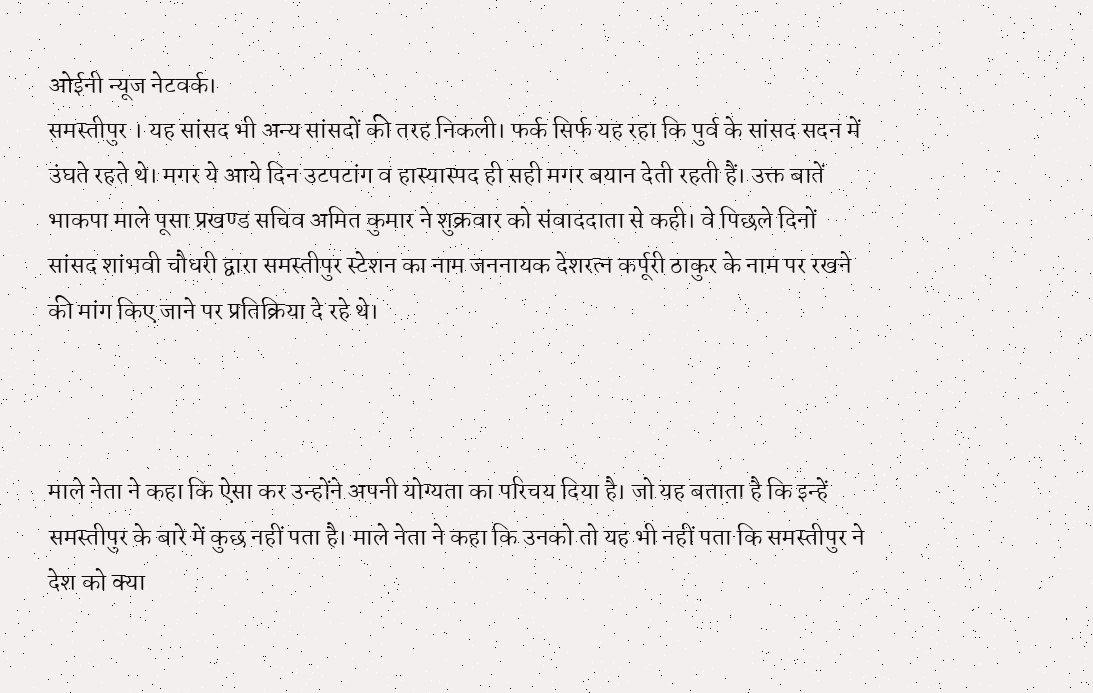ओईनी न्यूज नेटवर्क।
समस्तीपुर । यह सांसद भी अन्य सांसदों की तरह निकली। फर्क सिर्फ यह रहा कि पुर्व के सांसद सदन में उंघते रहते थे। मगर ये आये दिन उटपटांग व हास्यास्पद ही सही मगर बयान देती रहती हैं। उक्त बातें भाकपा माले पूसा प्रखण्ड सचिव अमित कुमार ने शुक्रवार को संवाददाता से कही। वे पिछले दिनों सांसद शांभवी चौधरी द्वारा समस्तीपुर स्टेशन का नाम जननायक देशरत्न कर्पूरी ठाकुर के नाम पर रखने की मांग किए जाने पर प्रतिक्रिया दे रहे थे।



माले नेता ने कहा कि ऐसा कर उन्होंने अपनी योग्यता का परिचय दिया है। जो यह बताता है कि इन्हें समस्तीपुर के बारे में कुछ नहीं पता है। माले नेता ने कहा कि उनको तो यह भी नहीं पता कि समस्तीपुर ने देश को क्या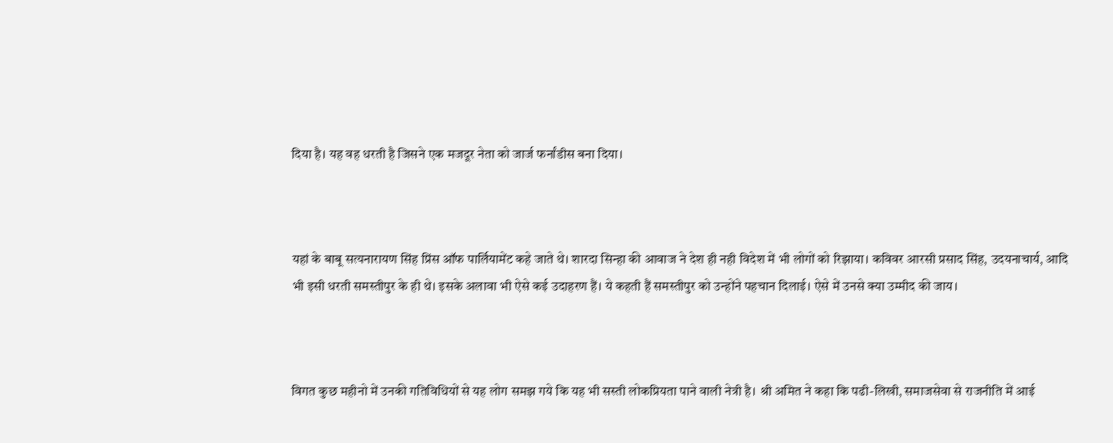दिया है। यह वह धरती है जिसने एक मजदूर नेता को जार्ज फर्नांडीस बना दिया।



यहां के बाबू सत्यनारायण सिंह प्रिंस ऑफ पार्लियामेंट कहे जाते थे। शारदा सिन्हा की आवाज ने देश ही नही विदेश में भी लोगों को रिझाया। कविवर आरसी प्रसाद सिंह, उदयनाचार्य, आदि भी इसी धरती समस्तीपुर के ही थे। इसके अलावा भी ऐसे कई उदाहरण हैं। ये कहती हैं समस्तीपुर को उन्होंने पहचान दिलाई। ऐसे में उनसे क्या उम्मीद की जाय।



विगत कुछ महीनो में उनकी गतिविधियों से यह लोग समझ गये कि यह भी सस्ती लोकप्रियता पाने वाली नेत्री है। श्री अमित ने कहा कि पढी-लिखी, समाजसेवा से राजनीति में आई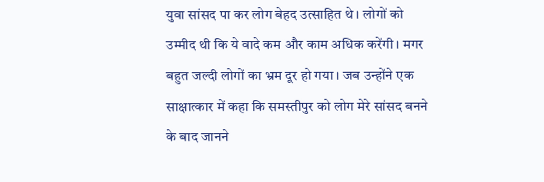युवा सांसद पा कर लोग बेहद उत्साहित थे। लोगों को उम्मीद थी कि ये वादे कम और काम अधिक करेंगी। मगर बहुत जल्दी लोगों का भ्रम दूर हो गया। जब उन्होंने एक साक्षात्कार में कहा कि समस्तीपुर को लोग मेरे सांसद बनने के बाद जानने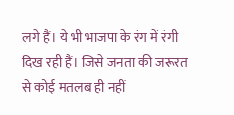लगे हैं। ये भी भाजपा के रंग में रंगी दिख रही हैं। जिसे जनता की जरूरत से कोई मतलब ही नहीं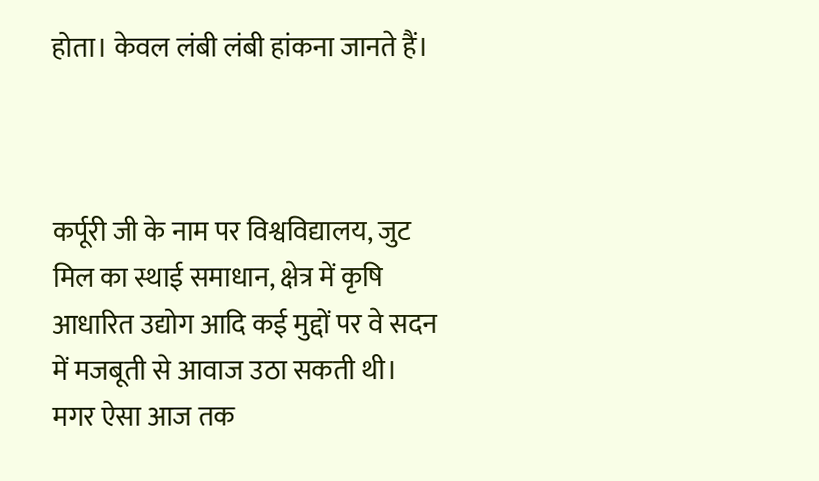होता। केवल लंबी लंबी हांकना जानते हैं।



कर्पूरी जी के नाम पर विश्वविद्यालय, जुट मिल का स्थाई समाधान, क्षेत्र में कृषि आधारित उद्योग आदि कई मुद्दों पर वे सदन में मजबूती से आवाज उठा सकती थी। मगर ऐसा आज तक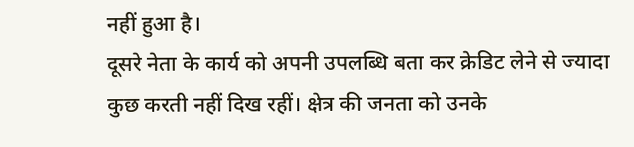नहीं हुआ है।
दूसरे नेता के कार्य को अपनी उपलब्धि बता कर क्रेडिट लेने से ज्यादा कुछ करती नहीं दिख रहीं। क्षेत्र की जनता को उनके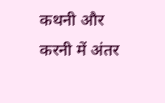कथनी और करनी में अंतर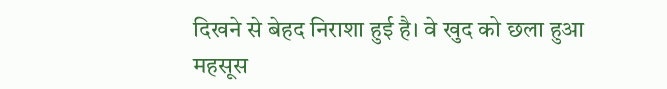दिखने से बेहद निराशा हुई है। वे खुद को छला हुआ महसूस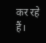कर रहे हैं।